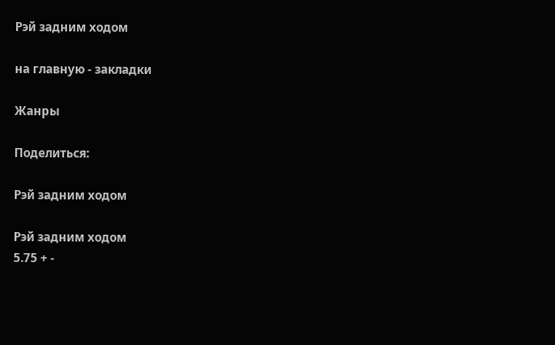Рэй задним ходом

на главную - закладки

Жанры

Поделиться:

Рэй задним ходом

Рэй задним ходом
5.75 + -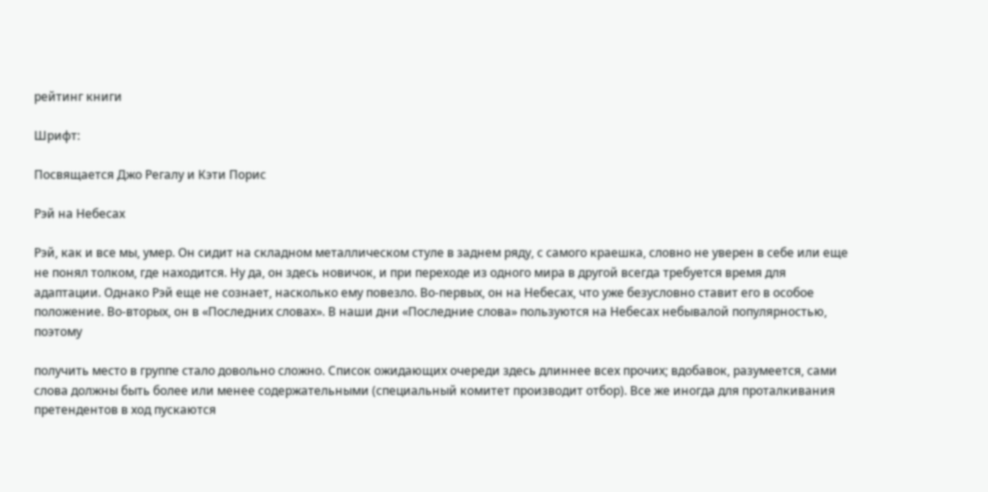рейтинг книги

Шрифт:

Посвящается Джо Регалу и Кэти Порис

Рэй на Небесах

Рэй, как и все мы, умер. Он сидит на складном металлическом стуле в заднем ряду, с самого краешка, словно не уверен в себе или еще не понял толком, где находится. Ну да, он здесь новичок, и при переходе из одного мира в другой всегда требуется время для адаптации. Однако Рэй еще не сознает, насколько ему повезло. Во-первых, он на Небесах, что уже безусловно ставит его в особое положение. Во-вторых, он в «Последних словах». В наши дни «Последние слова» пользуются на Небесах небывалой популярностью, поэтому

получить место в группе стало довольно сложно. Список ожидающих очереди здесь длиннее всех прочих; вдобавок, разумеется, сами слова должны быть более или менее содержательными (специальный комитет производит отбор). Все же иногда для проталкивания претендентов в ход пускаются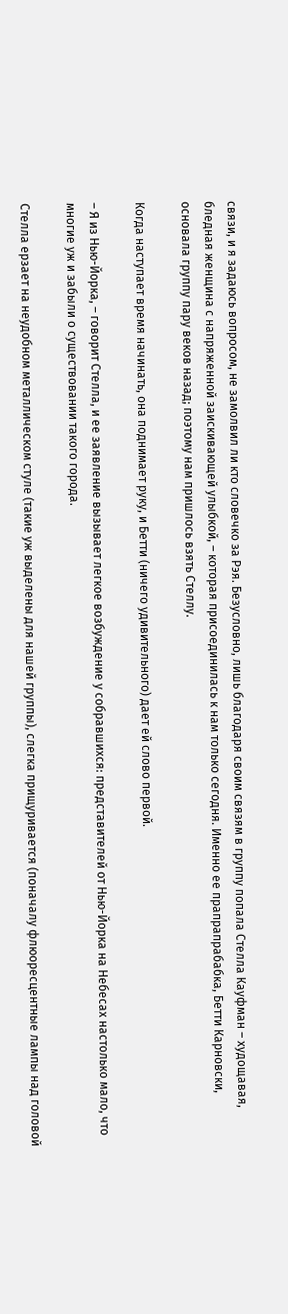связи, и я задаюсь вопросом, не замолвил ли кто словечко за Рэя. Безусловно, лишь благодаря своим связям в группу попала Стелла Кауфман – худощавая, бледная женщина с напряженной заискивающей улыбкой, – которая присоединилась к нам только сегодня. Именно ее прапрапрабабка, Бетти Карновски, основала группу пару веков назад; поэтому нам пришлось взять Стеллу.

Когда наступает время начинать, она поднимает руку, и Бетти (ничего удивительного) дает ей слово первой.

– Я из Нью-Йорка, – говорит Стелла, и ее заявление вызывает легкое возбуждение у собравшихся: представителей от Нью-Йорка на Небесах настолько мало, что многие уж и забыли о существовании такого города.

Стелла ерзает на неудобном металлическом стуле (такие уж выделены для нашей группы), слегка прищуривается (поначалу флюоресцентные лампы над головой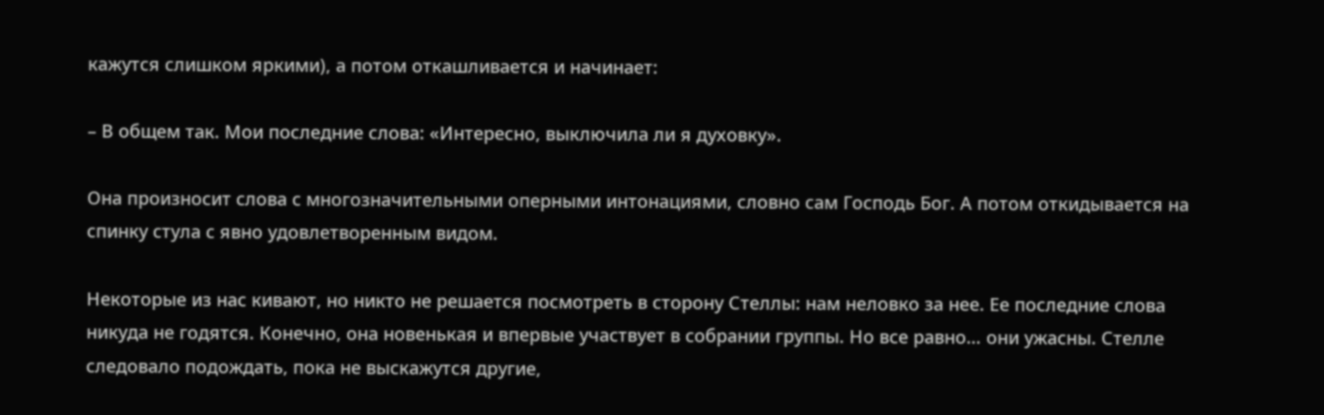кажутся слишком яркими), а потом откашливается и начинает:

– В общем так. Мои последние слова: «Интересно, выключила ли я духовку».

Она произносит слова с многозначительными оперными интонациями, словно сам Господь Бог. А потом откидывается на спинку стула с явно удовлетворенным видом.

Некоторые из нас кивают, но никто не решается посмотреть в сторону Стеллы: нам неловко за нее. Ее последние слова никуда не годятся. Конечно, она новенькая и впервые участвует в собрании группы. Но все равно… они ужасны. Стелле следовало подождать, пока не выскажутся другие,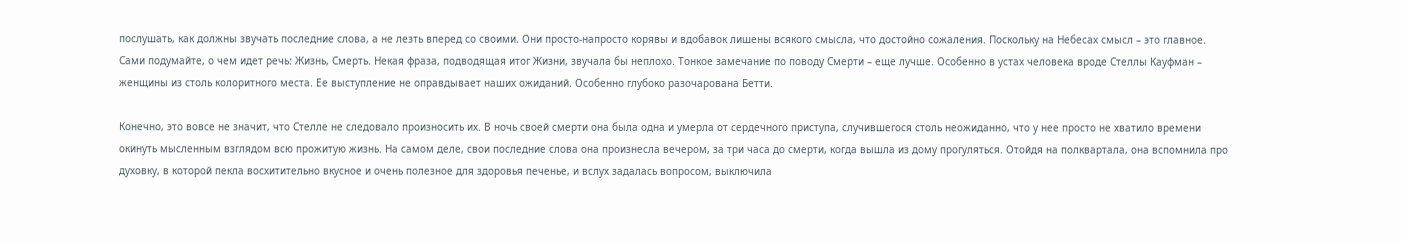послушать, как должны звучать последние слова, а не лезть вперед со своими. Они просто-напросто корявы и вдобавок лишены всякого смысла, что достойно сожаления. Поскольку на Небесах смысл – это главное. Сами подумайте, о чем идет речь: Жизнь, Смерть. Некая фраза, подводящая итог Жизни, звучала бы неплохо. Тонкое замечание по поводу Смерти – еще лучше. Особенно в устах человека вроде Стеллы Кауфман – женщины из столь колоритного места. Ее выступление не оправдывает наших ожиданий. Особенно глубоко разочарована Бетти.

Конечно, это вовсе не значит, что Стелле не следовало произносить их. В ночь своей смерти она была одна и умерла от сердечного приступа, случившегося столь неожиданно, что у нее просто не хватило времени окинуть мысленным взглядом всю прожитую жизнь. На самом деле, свои последние слова она произнесла вечером, за три часа до смерти, когда вышла из дому прогуляться. Отойдя на полквартала, она вспомнила про духовку, в которой пекла восхитительно вкусное и очень полезное для здоровья печенье, и вслух задалась вопросом, выключила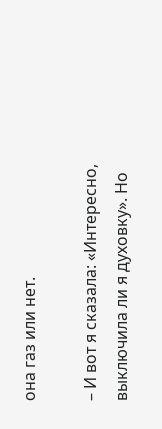она газ или нет.

– И вот я сказала: «Интересно, выключила ли я духовку». Но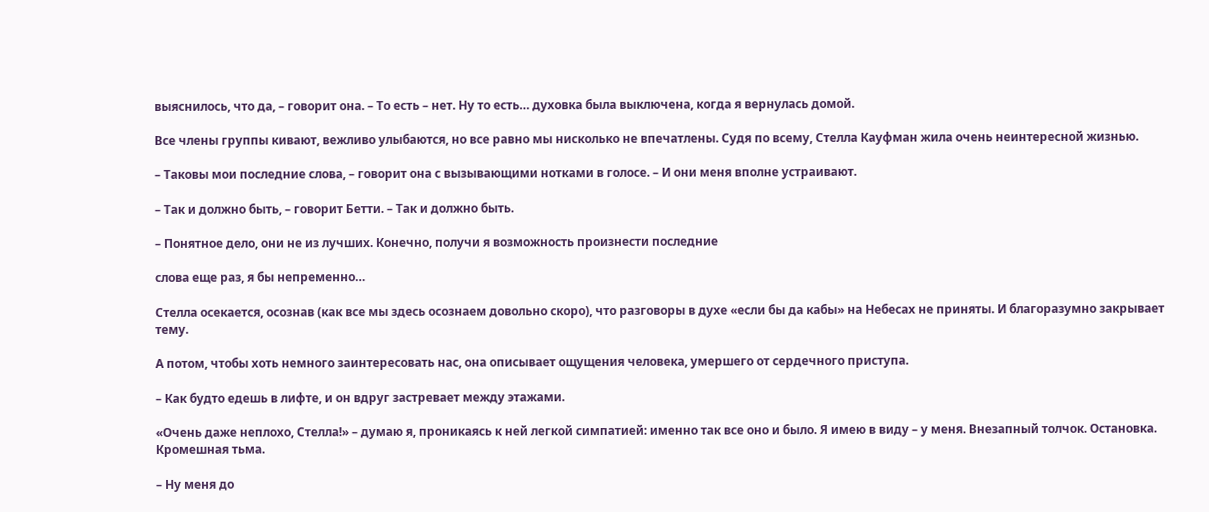выяснилось, что да, – говорит она. – То есть – нет. Ну то есть… духовка была выключена, когда я вернулась домой.

Все члены группы кивают, вежливо улыбаются, но все равно мы нисколько не впечатлены. Судя по всему, Стелла Кауфман жила очень неинтересной жизнью.

– Таковы мои последние слова, – говорит она с вызывающими нотками в голосе. – И они меня вполне устраивают.

– Так и должно быть, – говорит Бетти. – Так и должно быть.

– Понятное дело, они не из лучших. Конечно, получи я возможность произнести последние

слова еще раз, я бы непременно…

Стелла осекается, осознав (как все мы здесь осознаем довольно скоро), что разговоры в духе «если бы да кабы» на Небесах не приняты. И благоразумно закрывает тему.

А потом, чтобы хоть немного заинтересовать нас, она описывает ощущения человека, умершего от сердечного приступа.

– Как будто едешь в лифте, и он вдруг застревает между этажами.

«Очень даже неплохо, Стелла!» – думаю я, проникаясь к ней легкой симпатией: именно так все оно и было. Я имею в виду – у меня. Внезапный толчок. Остановка. Кромешная тьма.

– Ну меня до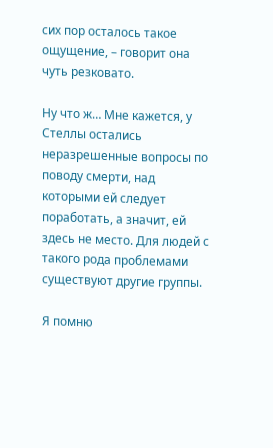сих пор осталось такое ощущение, – говорит она чуть резковато.

Ну что ж… Мне кажется, у Стеллы остались неразрешенные вопросы по поводу смерти, над которыми ей следует поработать, а значит, ей здесь не место. Для людей с такого рода проблемами существуют другие группы.

Я помню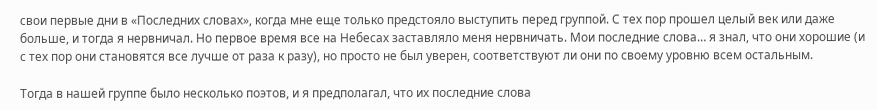свои первые дни в «Последних словах», когда мне еще только предстояло выступить перед группой. С тех пор прошел целый век или даже больше, и тогда я нервничал. Но первое время все на Небесах заставляло меня нервничать. Мои последние слова… я знал, что они хорошие (и с тех пор они становятся все лучше от раза к разу), но просто не был уверен, соответствуют ли они по своему уровню всем остальным.

Тогда в нашей группе было несколько поэтов, и я предполагал, что их последние слова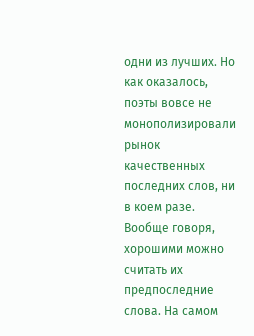одни из лучших. Но как оказалось, поэты вовсе не монополизировали рынок качественных последних слов, ни в коем разе. Вообще говоря, хорошими можно считать их предпоследние слова. На самом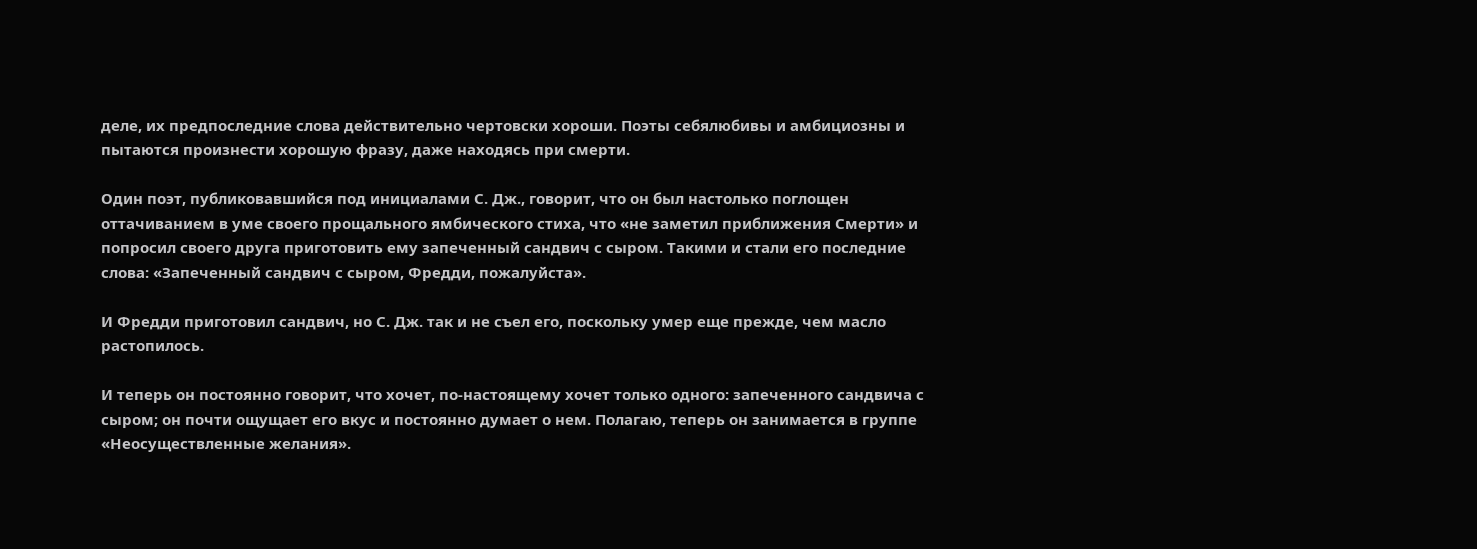деле, их предпоследние слова действительно чертовски хороши. Поэты себялюбивы и амбициозны и пытаются произнести хорошую фразу, даже находясь при смерти.

Один поэт, публиковавшийся под инициалами С. Дж., говорит, что он был настолько поглощен оттачиванием в уме своего прощального ямбического стиха, что «не заметил приближения Смерти» и попросил своего друга приготовить ему запеченный сандвич с сыром. Такими и стали его последние слова: «Запеченный сандвич с сыром, Фредди, пожалуйста».

И Фредди приготовил сандвич, но С. Дж. так и не съел его, поскольку умер еще прежде, чем масло растопилось.

И теперь он постоянно говорит, что хочет, по-настоящему хочет только одного: запеченного сандвича с сыром; он почти ощущает его вкус и постоянно думает о нем. Полагаю, теперь он занимается в группе «Неосуществленные желания».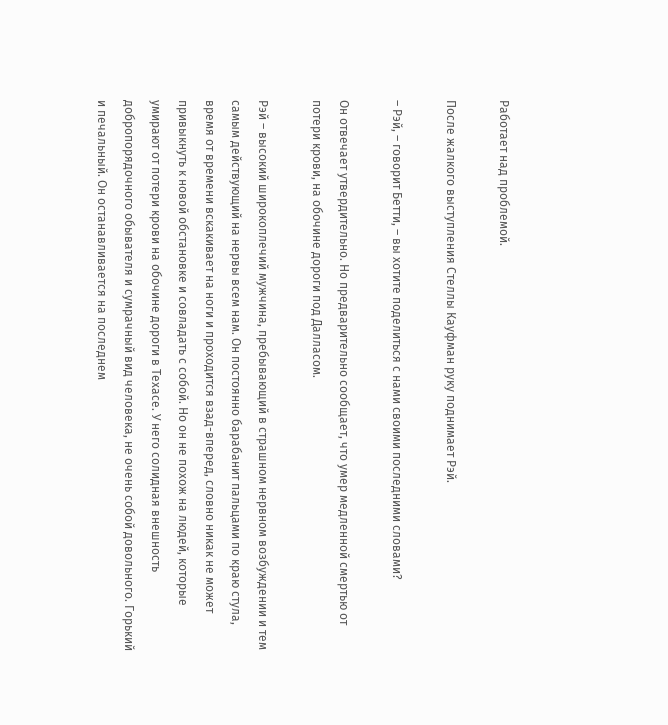Работает над проблемой.

После жалкого выступления Стеллы Кауфман руку поднимает Рэй.

– Рэй, – говорит Бетти, – вы хотите поделиться с нами своими последними словами?

Он отвечает утвердительно. Но предварительно сообщает, что умер медленной смертью от потери крови, на обочине дороги под Далласом.

Рэй – высокий широкоплечий мужчина, пребывающий в страшном нервном возбуждении и тем самым действующий на нервы всем нам. Он постоянно барабанит пальцами по краю стула, время от времени вскакивает на ноги и проходится взад-вперед, словно никак не может привыкнуть к новой обстановке и совладать с собой. Но он не похож на людей, которые умирают от потери крови на обочине дороги в Техасе. У него солидная внешность добропорядочного обывателя и сумрачный вид человека, не очень собой довольного. Горький и печальный. Он останавливается на последнем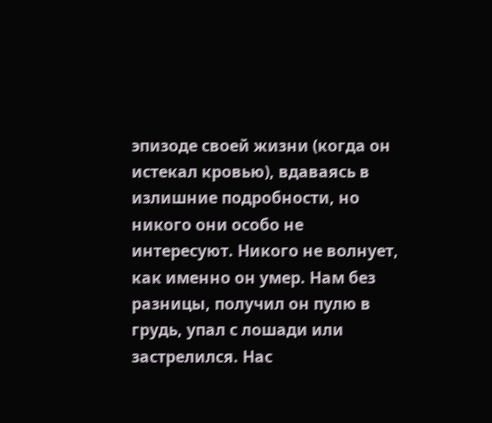эпизоде своей жизни (когда он истекал кровью), вдаваясь в излишние подробности, но никого они особо не интересуют. Никого не волнует, как именно он умер. Нам без разницы, получил он пулю в грудь, упал с лошади или застрелился. Нас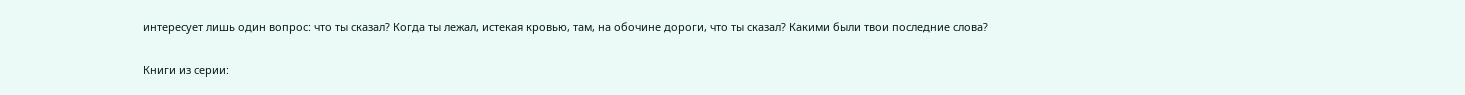интересует лишь один вопрос: что ты сказал? Когда ты лежал, истекая кровью, там, на обочине дороги, что ты сказал? Какими были твои последние слова?

Книги из серии: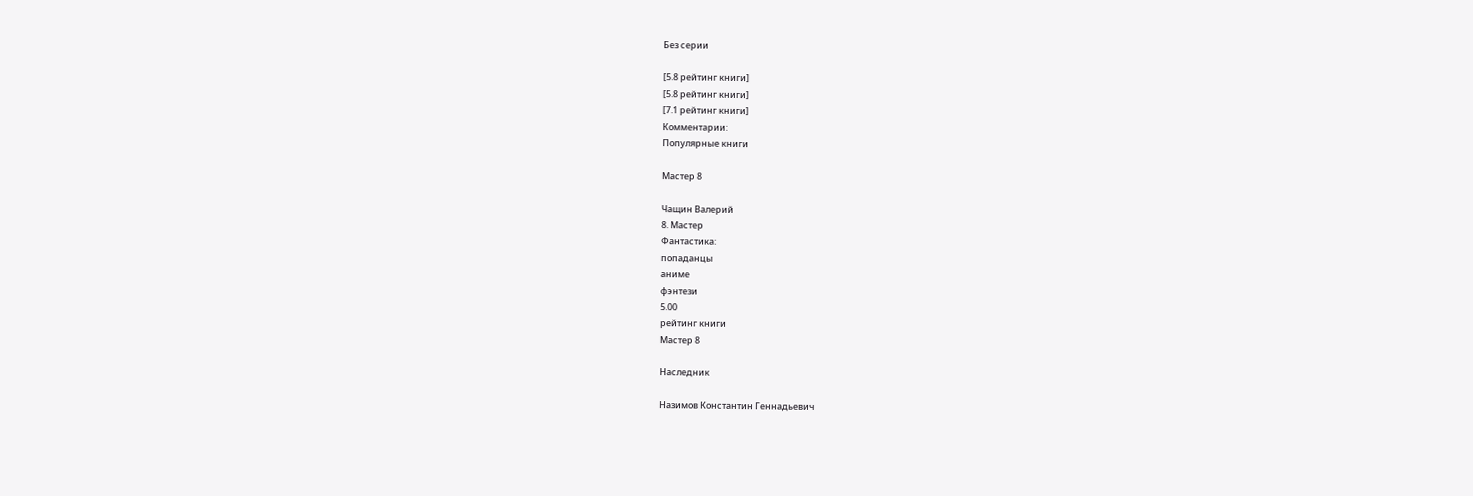Без серии

[5.8 рейтинг книги]
[5.8 рейтинг книги]
[7.1 рейтинг книги]
Комментарии:
Популярные книги

Мастер 8

Чащин Валерий
8. Мастер
Фантастика:
попаданцы
аниме
фэнтези
5.00
рейтинг книги
Мастер 8

Наследник

Назимов Константин Геннадьевич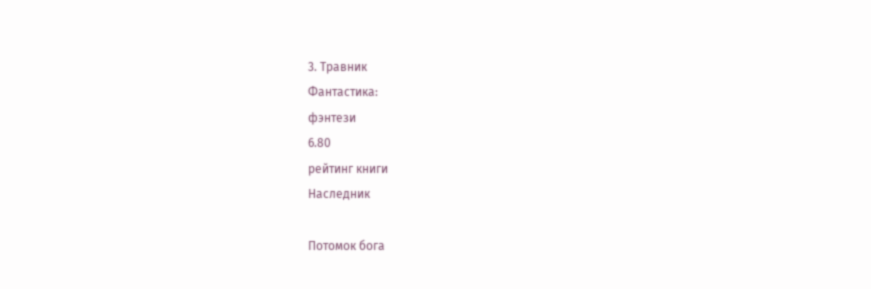3. Травник
Фантастика:
фэнтези
6.80
рейтинг книги
Наследник

Потомок бога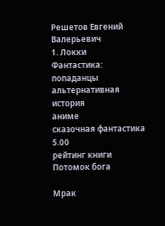Решетов Евгений Валерьевич
1. Локки
Фантастика:
попаданцы
альтернативная история
аниме
сказочная фантастика
5.00
рейтинг книги
Потомок бога

Мрак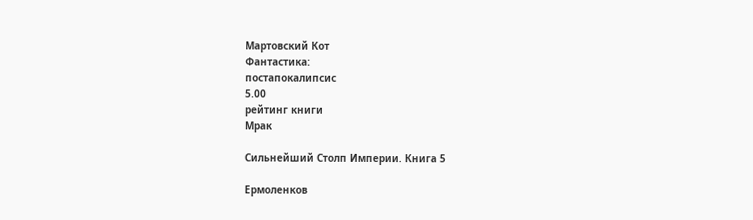Мартовский Кот
Фантастика:
постапокалипсис
5.00
рейтинг книги
Мрак

Сильнейший Столп Империи. Книга 5

Ермоленков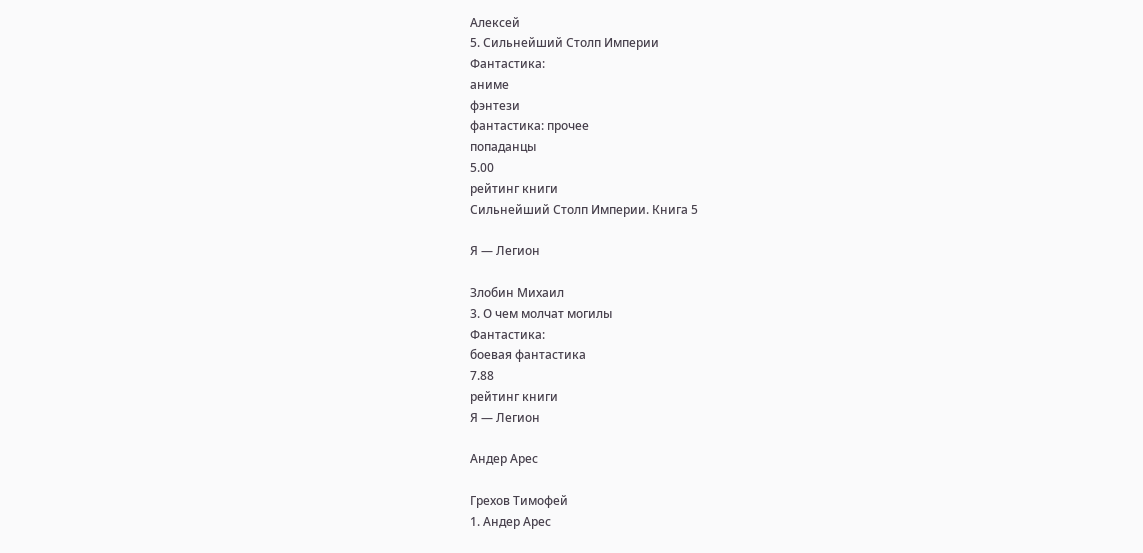Алексей
5. Сильнейший Столп Империи
Фантастика:
аниме
фэнтези
фантастика: прочее
попаданцы
5.00
рейтинг книги
Сильнейший Столп Империи. Книга 5

Я — Легион

Злобин Михаил
3. О чем молчат могилы
Фантастика:
боевая фантастика
7.88
рейтинг книги
Я — Легион

Андер Арес

Грехов Тимофей
1. Андер Арес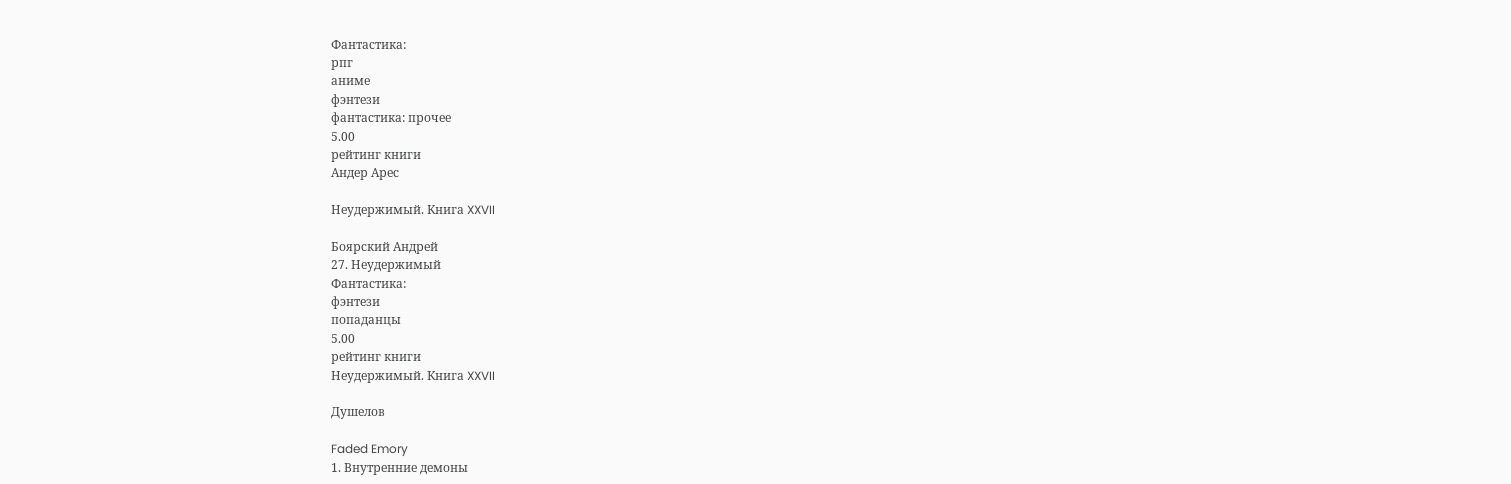Фантастика:
рпг
аниме
фэнтези
фантастика: прочее
5.00
рейтинг книги
Андер Арес

Неудержимый. Книга XXVII

Боярский Андрей
27. Неудержимый
Фантастика:
фэнтези
попаданцы
5.00
рейтинг книги
Неудержимый. Книга XXVII

Душелов

Faded Emory
1. Внутренние демоны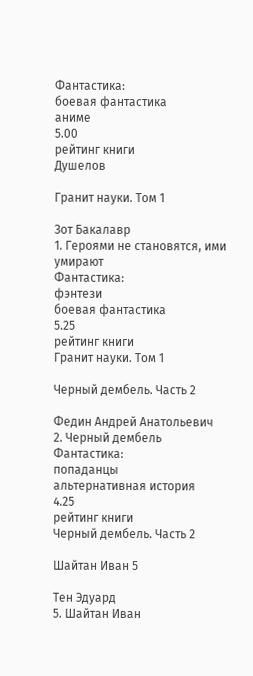Фантастика:
боевая фантастика
аниме
5.00
рейтинг книги
Душелов

Гранит науки. Том 1

Зот Бакалавр
1. Героями не становятся, ими умирают
Фантастика:
фэнтези
боевая фантастика
5.25
рейтинг книги
Гранит науки. Том 1

Черный дембель. Часть 2

Федин Андрей Анатольевич
2. Черный дембель
Фантастика:
попаданцы
альтернативная история
4.25
рейтинг книги
Черный дембель. Часть 2

Шайтан Иван 5

Тен Эдуард
5. Шайтан Иван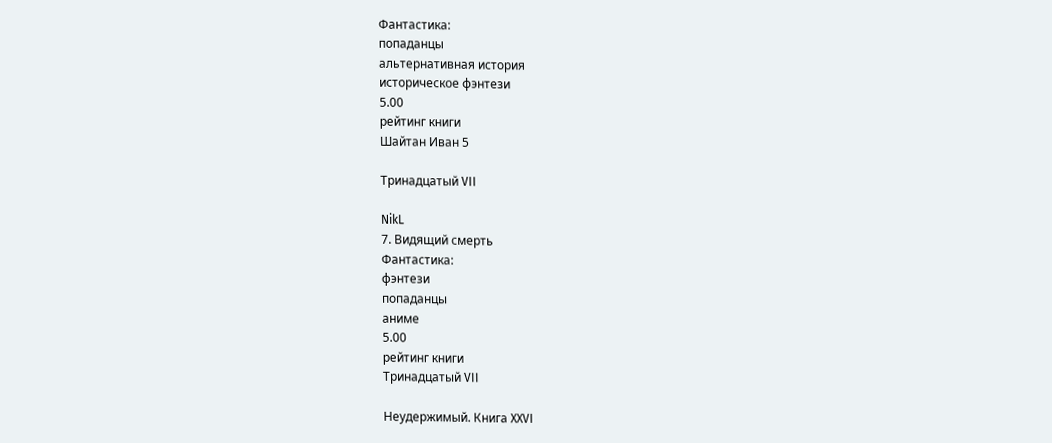Фантастика:
попаданцы
альтернативная история
историческое фэнтези
5.00
рейтинг книги
Шайтан Иван 5

Тринадцатый VII

NikL
7. Видящий смерть
Фантастика:
фэнтези
попаданцы
аниме
5.00
рейтинг книги
Тринадцатый VII

Неудержимый. Книга XXVI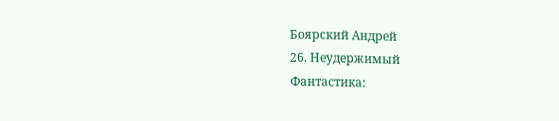Боярский Андрей
26. Неудержимый
Фантастика: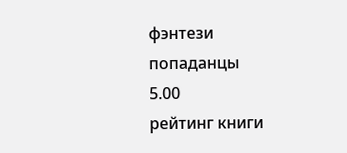фэнтези
попаданцы
5.00
рейтинг книги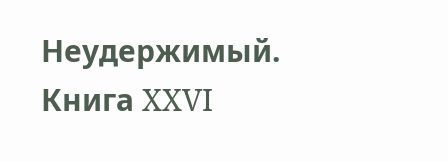Неудержимый. Книга XXVI